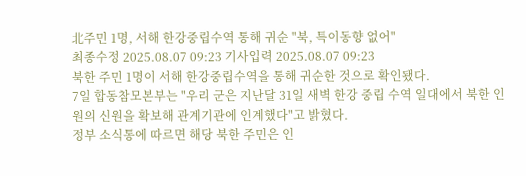北주민 1명, 서해 한강중립수역 통해 귀순 "북, 특이동향 없어"
최종수정 2025.08.07 09:23 기사입력 2025.08.07 09:23
북한 주민 1명이 서해 한강중립수역을 통해 귀순한 것으로 확인됐다.
7일 합동참모본부는 "우리 군은 지난달 31일 새벽 한강 중립 수역 일대에서 북한 인원의 신원을 확보해 관계기관에 인계했다"고 밝혔다.
정부 소식통에 따르면 해당 북한 주민은 인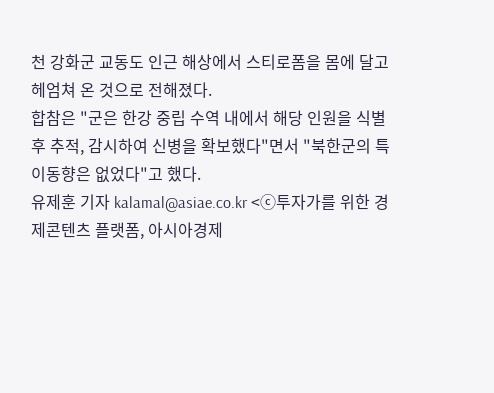천 강화군 교동도 인근 해상에서 스티로폼을 몸에 달고 헤엄쳐 온 것으로 전해졌다.
합참은 "군은 한강 중립 수역 내에서 해당 인원을 식별 후 추적, 감시하여 신병을 확보했다"면서 "북한군의 특이동향은 없었다"고 했다.
유제훈 기자 kalamal@asiae.co.kr <ⓒ투자가를 위한 경제콘텐츠 플랫폼, 아시아경제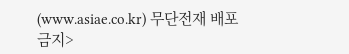(www.asiae.co.kr) 무단전재 배포금지>